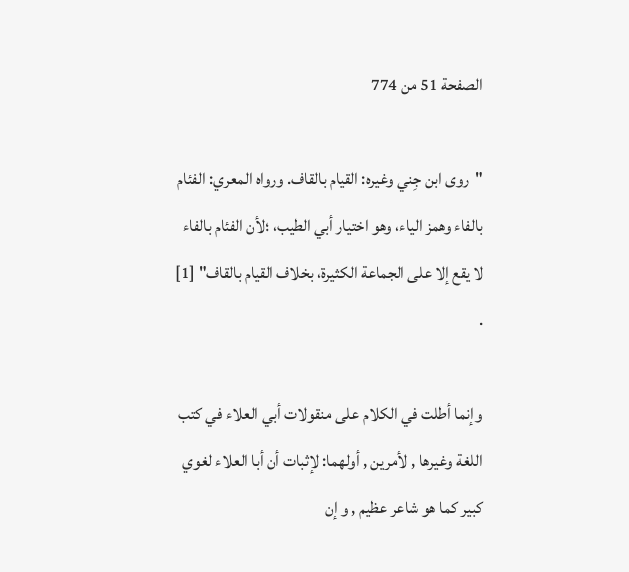الصفحة 51 من 774

"روى ابن جِني وغيره: القيام بالقاف. ورواه المعري: الفئام بالفاء وهمز الياء، وهو اختيار أبي الطيب، ؛لأن الفئام بالفاء لا يقع إلا على الجماعة الكثيرة، بخلاف القيام بالقاف" [1] .

وإنما أطلت في الكلام على منقولات أبي العلاء في كتب اللغة وغيرها , لأمرين , أولهما: لإثبات أن أبا العلاء لغوي كبير كما هو شاعر عظيم , و إن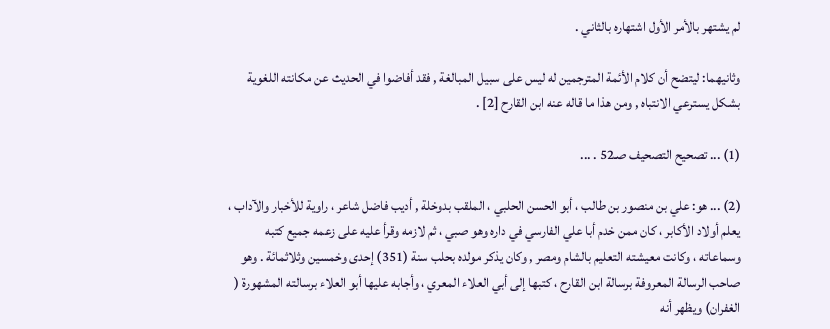لم يشتهر بالأمر الأول اشتهاره بالثاني .

وثانيهما: ليتضح أن كلام الأئمة المترجمين له ليس على سبيل المبالغة , فقد أفاضوا في الحديث عن مكانته اللغوية بشكل يسترعي الانتباه , ومن هذا ما قاله عنه ابن القارح [2] .

(1) ... تصحيح التصحيف صـ52 . ...

(2) ... هو: علي بن منصور بن طالب ، أبو الحسن الحلبي ، الملقب بدوخلة , أديب فاضل شاعر ، راوية للأخبار والآداب ، يعلم أولاد الأكابر ، كان ممن خدم أبا علي الفارسي في داره وهو صبي ، ثم لازمه وقرأ عليه على زعمه جميع كتبه وسماعاته ، وكانت معيشته التعليم بالشام ومصر , وكان يذكر مولده بحلب سنة (351) إحدى وخمسين وثلاثمائة . وهو صاحب الرسالة المعروفة برسالة ابن القارح ، كتبها إلى أبي العلاء المعري ، وأجابه عليها أبو العلاء برسالته المشهورة ( الغفران) ويظهر أنه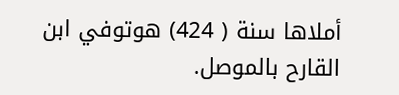أملاها سنة ( 424) ه‍وتوفي ابن القارح بالموصل.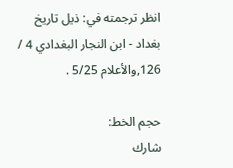انظر ترجمته في: ذيل تاريخ بغداد - ابن النجار البغدادي 4 / 126,والأعلام 5/25 .

حجم الخط:
شارك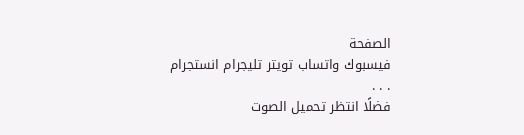الصفحة
فيسبوك واتساب تويتر تليجرام انستجرام
. . .
فضلًا انتظر تحميل الصوت